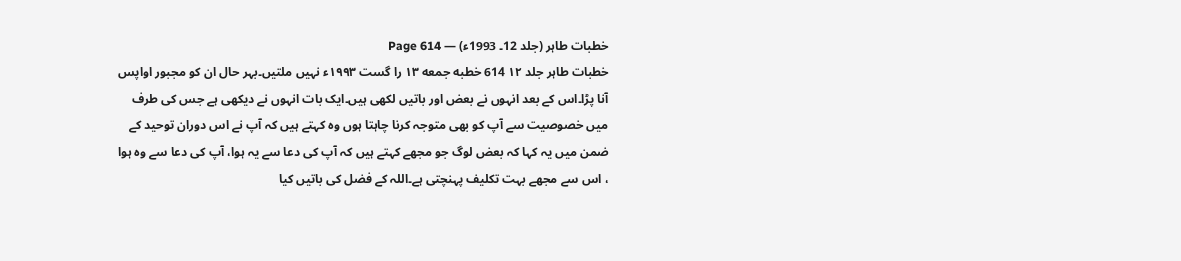خطبات طاہر (جلد 12۔ 1993ء) — Page 614
خطبات طاہر جلد ۱۲ 614 خطبه جمعه ۱۳ را گست ۱۹۹۳ء نہیں ملتیں۔بہر حال ان کو مجبور اواپس آنا پڑا۔اس کے بعد انہوں نے بعض اور باتیں لکھی ہیں۔ایک بات انہوں نے دیکھی ہے جس کی طرف میں خصوصیت سے آپ کو بھی متوجہ کرنا چاہتا ہوں وہ کہتے ہیں کہ آپ نے اس دوران توحید کے ضمن میں یہ کہا کہ بعض لوگ جو مجھے کہتے ہیں کہ آپ کی دعا سے یہ ہوا، آپ کی دعا سے وہ ہوا ، اس سے مجھے بہت تکلیف پہنچتی ہے۔اللہ کے فضل کی باتیں کیا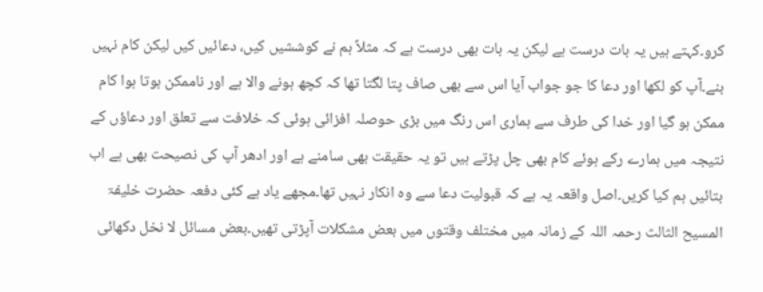کرو۔کہتے ہیں یہ بات درست ہے لیکن یہ بات بھی درست ہے کہ مثلاً ہم نے کوششیں کیں، دعائیں کیں لیکن کام نہیں بنے۔آپ کو لکھا اور دعا کا جو جواب آیا اس سے بھی صاف پتا لگتا تھا کہ کچھ ہونے والا ہے اور ناممکن ہوتا ہوا کام ممکن ہو گیا اور خدا کی طرف سے ہماری اس رنگ میں بڑی حوصلہ افزائی ہوئی کہ خلافت سے تعلق اور دعاؤں کے نتیجہ میں ہمارے رکے ہوئے کام بھی چل پڑتے ہیں تو یہ حقیقت بھی سامنے ہے اور ادھر آپ کی نصیحت بھی ہے اب بتائیں ہم کیا کریں۔اصل واقعہ یہ ہے کہ قبولیت دعا سے وہ انکار نہیں تھا۔مجھے یاد ہے کئی دفعہ حضرت خلیفۃ المسیح الثالث رحمہ اللہ کے زمانہ میں مختلف وقتوں میں بعض مشکلات آپڑتی تھیں۔بعض مسائل لا نخل دکھائی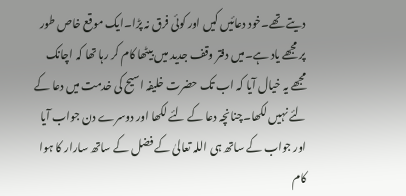دیتے تھے۔خود دعائیں کیں اور کوئی فرق نہ پڑا۔ایک موقع خاص طور پر مجھے یاد ہے۔میں دفتر وقف جدید میں بیٹھا کام کر رہا تھا کہ اچانک مجھے یہ خیال آیا کہ اب تک حضرت خلیفہ اسیح کی خدمت میں دعا کے لئے نہیں لکھا۔چنانچہ دعا کے لئے لکھا اور دوسرے دن جواب آیا اور جواب کے ساتھ ہی اللہ تعالیٰ کے فضل کے ساتھ سارار کا ہوا کام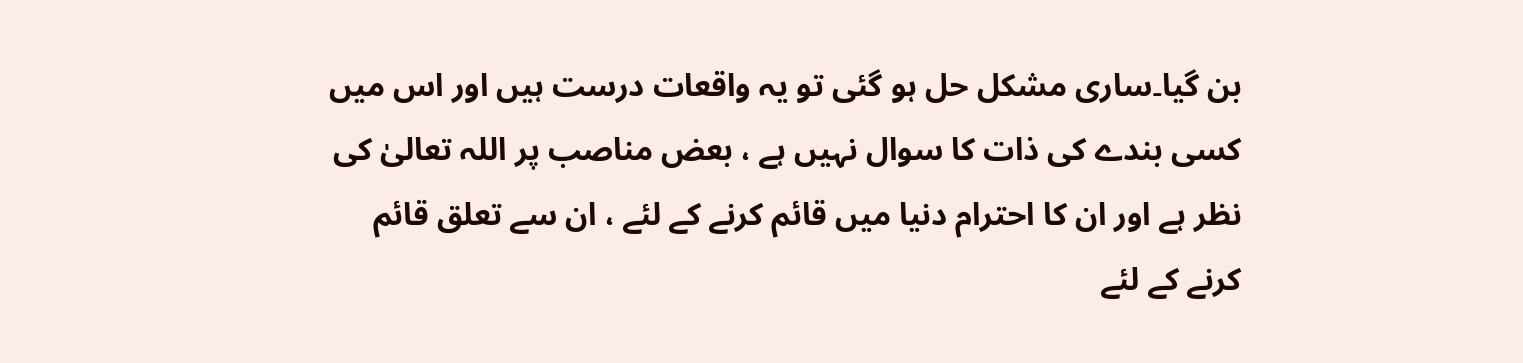بن گیا۔ساری مشکل حل ہو گئی تو یہ واقعات درست ہیں اور اس میں کسی بندے کی ذات کا سوال نہیں ہے ، بعض مناصب پر اللہ تعالیٰ کی نظر ہے اور ان کا احترام دنیا میں قائم کرنے کے لئے ، ان سے تعلق قائم کرنے کے لئے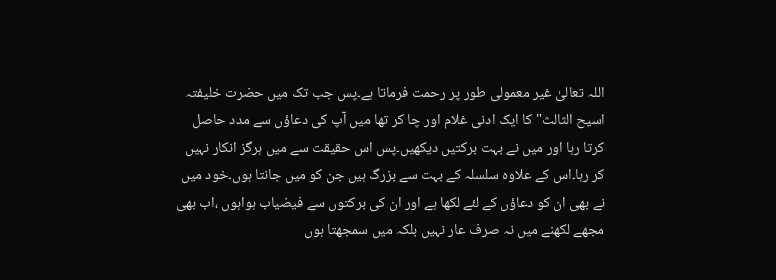اللہ تعالیٰ غیر معمولی طور پر رحمت فرماتا ہے۔پس جب تک میں حضرت خلیفتہ اسیح الثالث" کا ایک ادنی غلام اور چا کر تھا میں آپ کی دعاؤں سے مدد حاصل کرتا رہا اور میں نے بہت برکتیں دیکھیں۔پس اس حقیقت سے میں ہرگز انکار نہیں کر رہا۔اس کے علاوہ سلسلہ کے بہت سے بزرگ ہیں جن کو میں جانتا ہوں۔خود میں نے بھی ان کو دعاؤں کے لئے لکھا ہے اور ان کی برکتوں سے فیضیاب ہواہوں ،اب بھی مجھے لکھنے میں نہ صرف عار نہیں بلکہ میں سمجھتا ہوں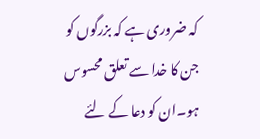کہ ضروری ہے کہ بزرگوں کو جن کا خدا سے تعلق محسوس ہو۔ان کو دعا کے لئے